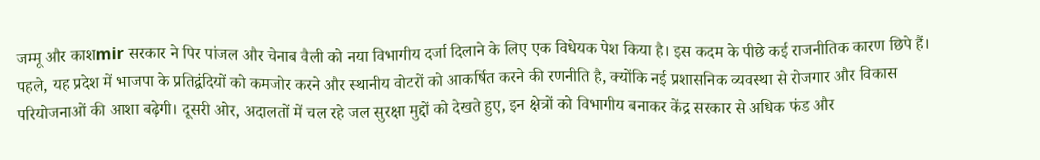जम्मू और काशmir सरकार ने पिर पांजल और चेनाब वैली को नया विभागीय दर्जा दिलाने के लिए एक विधेयक पेश किया है। इस कदम के पीछे कई राजनीतिक कारण छिपे हैं। पहले, यह प्रदेश में भाजपा के प्रतिद्वंदियों को कमजोर करने और स्थानीय वोटरों को आकर्षित करने की रणनीति है, क्योंकि नई प्रशासनिक व्यवस्था से रोजगार और विकास परियोजनाओं की आशा बढ़ेगी। दूसरी ओर, अदालतों में चल रहे जल सुरक्षा मुद्दों को देखते हुए, इन क्षेत्रों को विभागीय बनाकर केंद्र सरकार से अधिक फंड और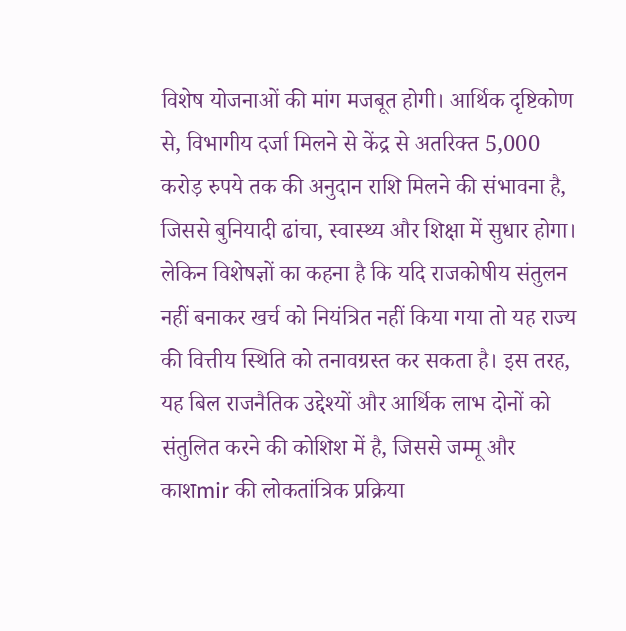विशेष योजनाओं की मांग मजबूत होगी। आर्थिक दृष्टिकोण से, विभागीय दर्जा मिलने से केंद्र से अतरिक्त 5,000 करोड़ रुपये तक की अनुदान राशि मिलने की संभावना है, जिससे बुनियादी ढांचा, स्वास्थ्य और शिक्षा में सुधार होगा। लेकिन विशेषज्ञों का कहना है कि यदि राजकोषीय संतुलन नहीं बनाकर खर्च को नियंत्रित नहीं किया गया तो यह राज्य की वित्तीय स्थिति को तनावग्रस्त कर सकता है। इस तरह, यह बिल राजनैतिक उद्देश्यों और आर्थिक लाभ दोनों को संतुलित करने की कोशिश में है, जिससे जम्मू और काशmir की लोकतांत्रिक प्रक्रिया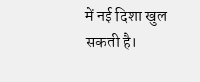में नई दिशा खुल सकती है।